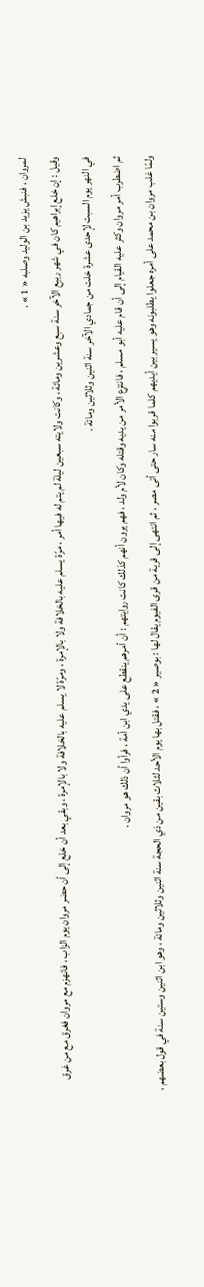لمروان ، فنبش يزيد بن الوليد وصلبه « 1 » .
وقيل : إن خلع إبراهيم كان في شهر ربيع الآخر سنة سبع وعشرين ومائة ، وكانت ولايته سبعين ليلة لم يتم له فيها أمر ، مرّة يسلم عليه بالخلافة ولا بالإمرة ، ومرّة لا يسلم عليه بالخلافة ولا بالإمرة ، وبقي بعد أن خلع إلى أن حضر مروان يوم الزاب ، فانهزم مع مروان فغرق مع من غرق في النهر يوم السبت لإحدى عشرة خلت من جمادي الآخر سنة اثنين وثلاثين ومائة .
ثم اضطرب أمر مروان وكثر عليه القيام إلى أن قام عليه أبو مسلم ، فانتزع الأمر من يديه وقتله وكان لأم ولد ، فهم يرون أنهم كذلك كانت روايتهم : أن أمرهم ينقطع على يدي ابن أمة ، فرأوا أن ذلك هو مروان .
ولمّا غلب مروان بن محمد على أمره جعلوا يطلبونه وهو يسير بين أيديهم كلما قربوا منه سار حتى أتى مصر ، ثم انتهى إلى قرية من قرى الفيوم يقال لها : بوصير « 2 » ، فقتل بها يوم الأحد لثلاث بقين من ذي الحجة سنة اثنين وثلاثين ومائة ، وهو ابن اثنين وستين سنة في قول بعضهم ،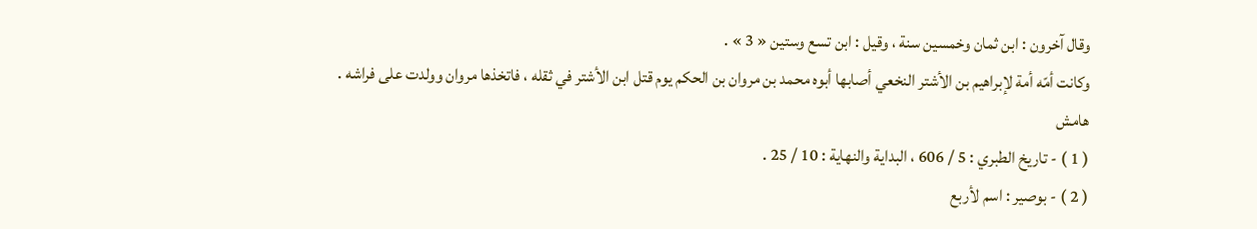وقال آخرون : ابن ثمان وخمسين سنة ، وقيل : ابن تسع وستين « 3 » .
وكانت أمّه أمة لإبراهيم بن الأشتر النخعي أصابها أبوه محمد بن مروان بن الحكم يوم قتل ابن الأشتر في ثقله ، فاتخذها مروان وولدت على فراشه .
هامش
( 1 ) - تاريخ الطبري : 5 / 606 ، البداية والنهاية : 10 / 25 .
( 2 ) - بوصير : اسم لأربع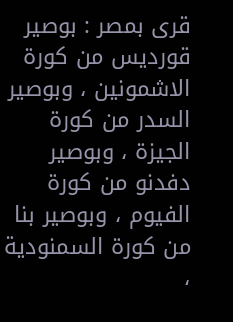قرى بمصر : بوصير قورديس من كورة الاشمونين ، وبوصير السدر من كورة الجيزة ، وبوصير دفدنو من كورة الفيوم ، وبوصير بنا من كورة السمنودية ،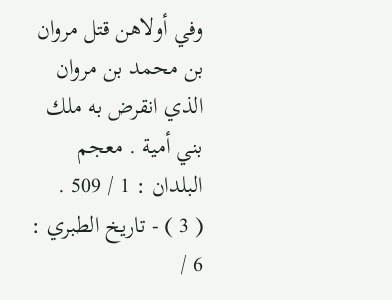وفي أولاهن قتل مروان بن محمد بن مروان الذي انقرض به ملك بني أمية . معجم البلدان : 1 / 509 .
( 3 ) - تاريخ الطبري : 6 /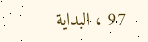97 ، البداية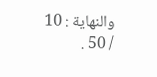والنهاية : 10 / 50 .